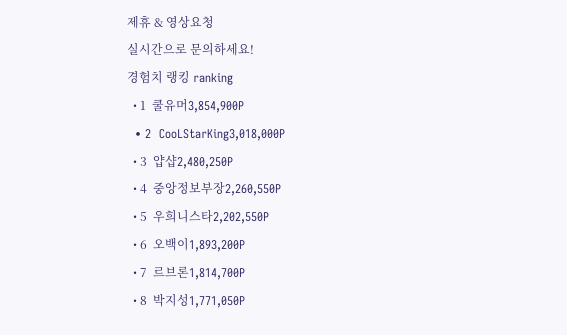제휴 & 영상요청
실시간으로 문의하세요!
경험치 랭킹 ranking
  • 1  쿨유머3,854,900P
  • 2  CooLStarKing3,018,000P
  • 3  얍샵2,480,250P
  • 4  중앙정보부장2,260,550P
  • 5  우희니스타2,202,550P
  • 6  오백이1,893,200P
  • 7  르브론1,814,700P
  • 8  박지성1,771,050P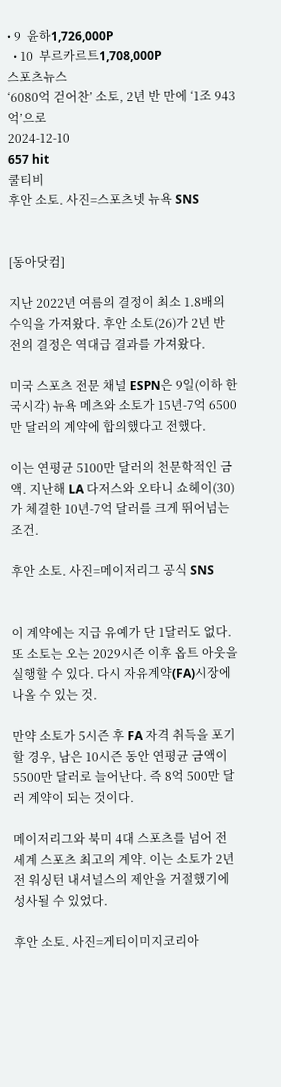• 9  윤하1,726,000P
  • 10  부르카르트1,708,000P
스포츠뉴스
‘6080억 걷어찬’ 소토, 2년 반 만에 ‘1조 943억’으로
2024-12-10
657 hit
쿨티비
후안 소토. 사진=스포츠넷 뉴욕 SNS


[동아닷컴]

지난 2022년 여름의 결정이 최소 1.8배의 수익을 가져왔다. 후안 소토(26)가 2년 반 전의 결정은 역대급 결과를 가져왔다.

미국 스포츠 전문 채널 ESPN은 9일(이하 한국시각) 뉴욕 메츠와 소토가 15년-7억 6500만 달러의 계약에 합의했다고 전했다.

이는 연평균 5100만 달러의 천문학적인 금액. 지난해 LA 다저스와 오타니 쇼헤이(30)가 체결한 10년-7억 달러를 크게 뛰어넘는 조건.

후안 소토. 사진=메이저리그 공식 SNS


이 계약에는 지급 유예가 단 1달러도 없다. 또 소토는 오는 2029시즌 이후 옵트 아웃을 실행할 수 있다. 다시 자유계약(FA)시장에 나올 수 있는 것.

만약 소토가 5시즌 후 FA 자격 취득을 포기할 경우, 남은 10시즌 동안 연평균 금액이 5500만 달러로 늘어난다. 즉 8억 500만 달러 계약이 되는 것이다.

메이저리그와 북미 4대 스포츠를 넘어 전 세계 스포츠 최고의 계약. 이는 소토가 2년 전 워싱턴 내셔널스의 제안을 거절했기에 성사될 수 있었다.

후안 소토. 사진=게티이미지코리아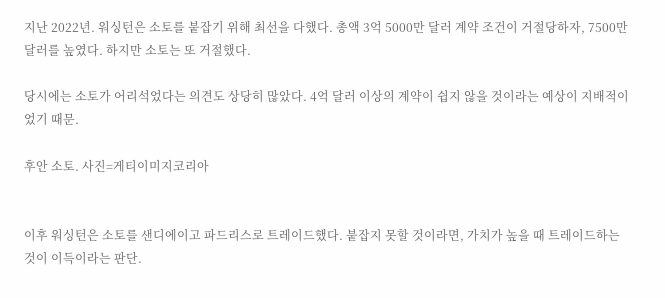지난 2022년. 워싱턴은 소토를 붙잡기 위해 최선을 다했다. 총액 3억 5000만 달러 계약 조건이 거절당하자, 7500만 달러를 높였다. 하지만 소토는 또 거절했다.

당시에는 소토가 어리석었다는 의견도 상당히 많았다. 4억 달러 이상의 계약이 쉽지 않을 것이라는 예상이 지배적이었기 때문.

후안 소토. 사진=게티이미지코리아


이후 워싱턴은 소토를 샌디에이고 파드리스로 트레이드했다. 붙잡지 못할 것이라면, 가치가 높을 때 트레이드하는 것이 이득이라는 판단.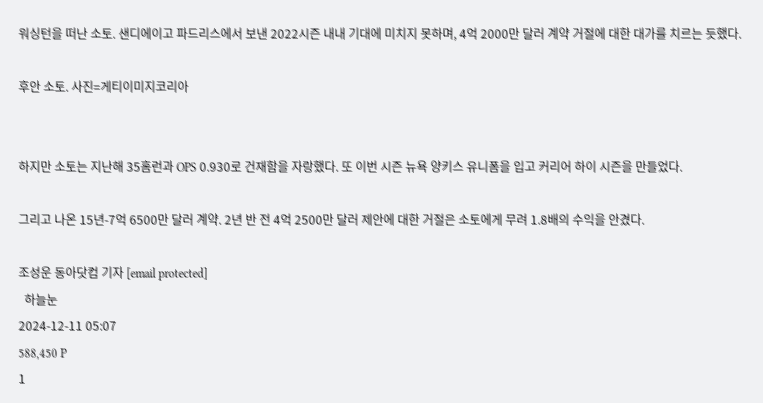워싱턴을 떠난 소토. 샌디에이고 파드리스에서 보낸 2022시즌 내내 기대에 미치지 못하며, 4억 2000만 달러 계약 거절에 대한 대가를 치르는 듯했다.

후안 소토. 사진=게티이미지코리아


하지만 소토는 지난해 35홈런과 OPS 0.930로 건재함을 자랑했다. 또 이번 시즌 뉴욕 양키스 유니폼을 입고 커리어 하이 시즌을 만들었다.

그리고 나온 15년-7억 6500만 달러 계약. 2년 반 전 4억 2500만 달러 제안에 대한 거절은 소토에게 무려 1.8배의 수익을 안겼다.

조성운 동아닷컴 기자 [email protected]
  하늘눈
2024-12-11 05:07
588,450 P
1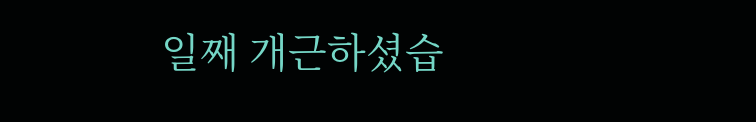일째 개근하셨습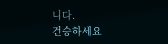니다.
건승하세요